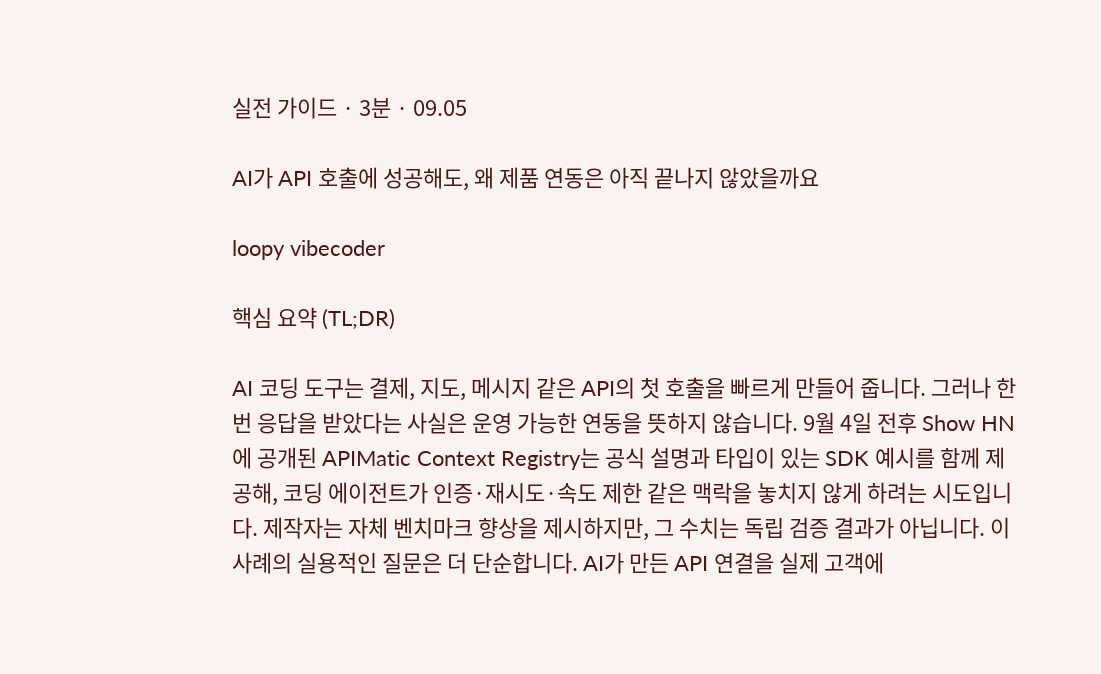실전 가이드 · 3분 · 09.05

AI가 API 호출에 성공해도, 왜 제품 연동은 아직 끝나지 않았을까요

loopy vibecoder

핵심 요약 (TL;DR)

AI 코딩 도구는 결제, 지도, 메시지 같은 API의 첫 호출을 빠르게 만들어 줍니다. 그러나 한 번 응답을 받았다는 사실은 운영 가능한 연동을 뜻하지 않습니다. 9월 4일 전후 Show HN에 공개된 APIMatic Context Registry는 공식 설명과 타입이 있는 SDK 예시를 함께 제공해, 코딩 에이전트가 인증·재시도·속도 제한 같은 맥락을 놓치지 않게 하려는 시도입니다. 제작자는 자체 벤치마크 향상을 제시하지만, 그 수치는 독립 검증 결과가 아닙니다. 이 사례의 실용적인 질문은 더 단순합니다. AI가 만든 API 연결을 실제 고객에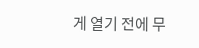게 열기 전에 무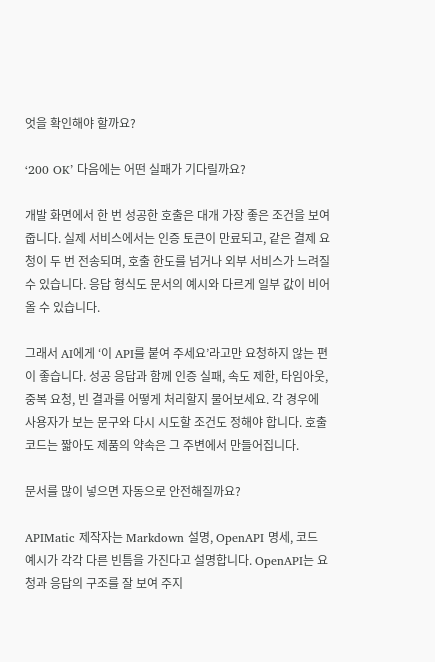엇을 확인해야 할까요?

‘200 OK’ 다음에는 어떤 실패가 기다릴까요?

개발 화면에서 한 번 성공한 호출은 대개 가장 좋은 조건을 보여 줍니다. 실제 서비스에서는 인증 토큰이 만료되고, 같은 결제 요청이 두 번 전송되며, 호출 한도를 넘거나 외부 서비스가 느려질 수 있습니다. 응답 형식도 문서의 예시와 다르게 일부 값이 비어 올 수 있습니다.

그래서 AI에게 ‘이 API를 붙여 주세요’라고만 요청하지 않는 편이 좋습니다. 성공 응답과 함께 인증 실패, 속도 제한, 타임아웃, 중복 요청, 빈 결과를 어떻게 처리할지 물어보세요. 각 경우에 사용자가 보는 문구와 다시 시도할 조건도 정해야 합니다. 호출 코드는 짧아도 제품의 약속은 그 주변에서 만들어집니다.

문서를 많이 넣으면 자동으로 안전해질까요?

APIMatic 제작자는 Markdown 설명, OpenAPI 명세, 코드 예시가 각각 다른 빈틈을 가진다고 설명합니다. OpenAPI는 요청과 응답의 구조를 잘 보여 주지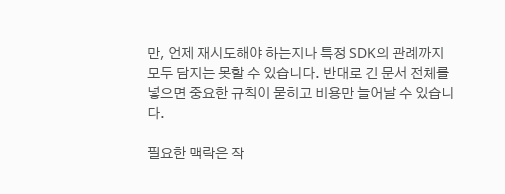만, 언제 재시도해야 하는지나 특정 SDK의 관례까지 모두 담지는 못할 수 있습니다. 반대로 긴 문서 전체를 넣으면 중요한 규칙이 묻히고 비용만 늘어날 수 있습니다.

필요한 맥락은 작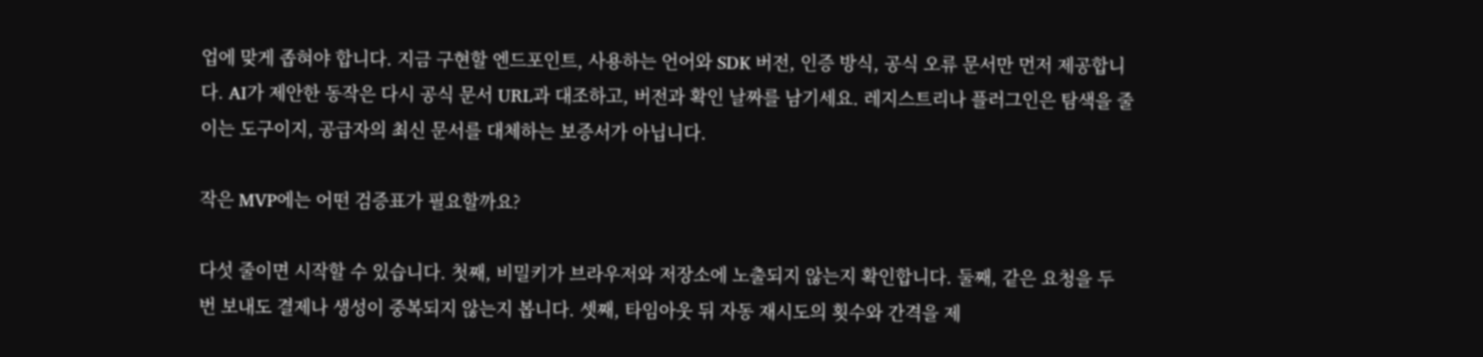업에 맞게 좁혀야 합니다. 지금 구현할 엔드포인트, 사용하는 언어와 SDK 버전, 인증 방식, 공식 오류 문서만 먼저 제공합니다. AI가 제안한 동작은 다시 공식 문서 URL과 대조하고, 버전과 확인 날짜를 남기세요. 레지스트리나 플러그인은 탐색을 줄이는 도구이지, 공급자의 최신 문서를 대체하는 보증서가 아닙니다.

작은 MVP에는 어떤 검증표가 필요할까요?

다섯 줄이면 시작할 수 있습니다. 첫째, 비밀키가 브라우저와 저장소에 노출되지 않는지 확인합니다. 둘째, 같은 요청을 두 번 보내도 결제나 생성이 중복되지 않는지 봅니다. 셋째, 타임아웃 뒤 자동 재시도의 횟수와 간격을 제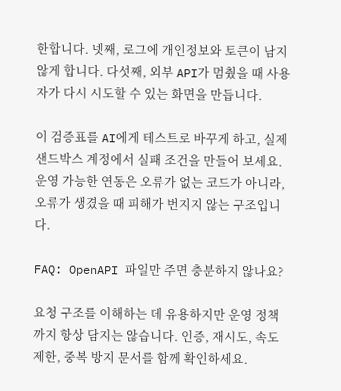한합니다. 넷째, 로그에 개인정보와 토큰이 남지 않게 합니다. 다섯째, 외부 API가 멈췄을 때 사용자가 다시 시도할 수 있는 화면을 만듭니다.

이 검증표를 AI에게 테스트로 바꾸게 하고, 실제 샌드박스 계정에서 실패 조건을 만들어 보세요. 운영 가능한 연동은 오류가 없는 코드가 아니라, 오류가 생겼을 때 피해가 번지지 않는 구조입니다.

FAQ: OpenAPI 파일만 주면 충분하지 않나요?

요청 구조를 이해하는 데 유용하지만 운영 정책까지 항상 담지는 않습니다. 인증, 재시도, 속도 제한, 중복 방지 문서를 함께 확인하세요.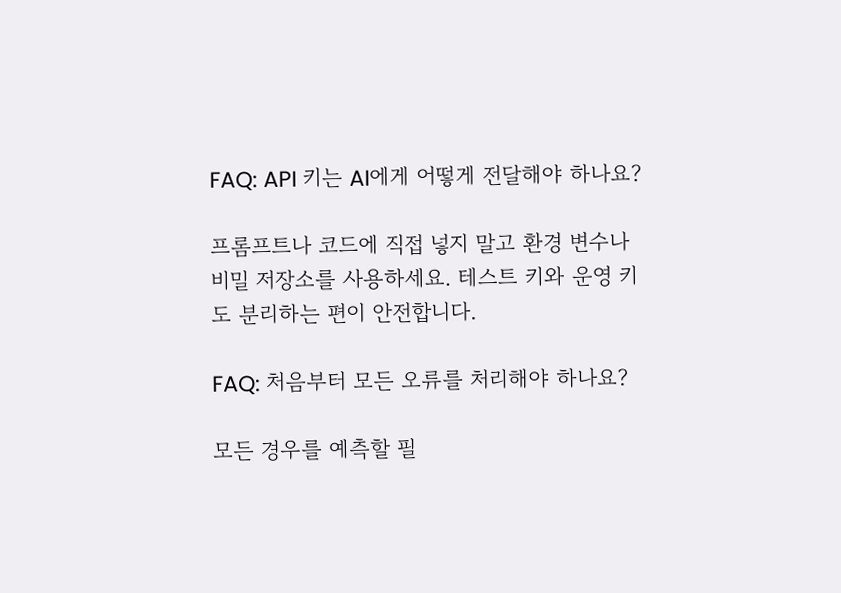FAQ: API 키는 AI에게 어떻게 전달해야 하나요?

프롬프트나 코드에 직접 넣지 말고 환경 변수나 비밀 저장소를 사용하세요. 테스트 키와 운영 키도 분리하는 편이 안전합니다.

FAQ: 처음부터 모든 오류를 처리해야 하나요?

모든 경우를 예측할 필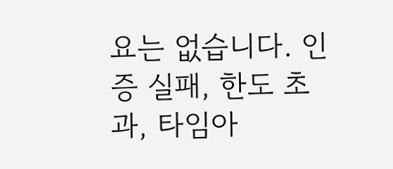요는 없습니다. 인증 실패, 한도 초과, 타임아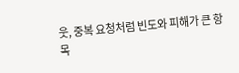웃, 중복 요청처럼 빈도와 피해가 큰 항목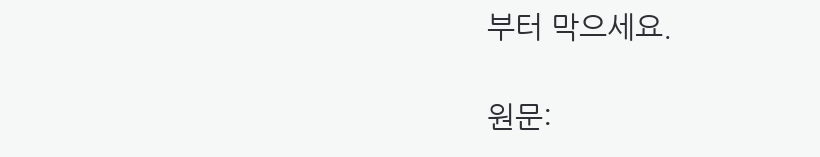부터 막으세요.

원문: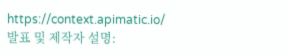https://context.apimatic.io/
발표 및 제작자 설명: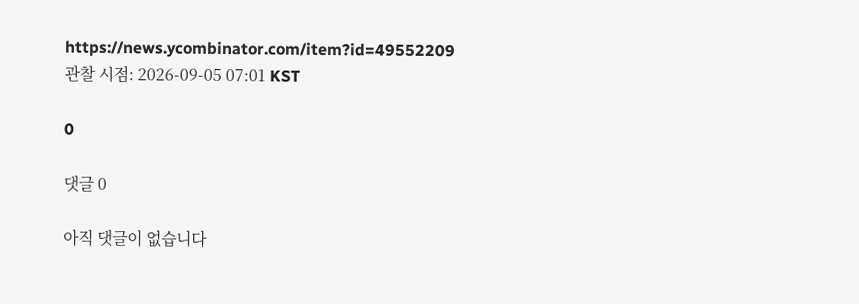https://news.ycombinator.com/item?id=49552209
관찰 시점: 2026-09-05 07:01 KST

0

댓글 0

아직 댓글이 없습니다